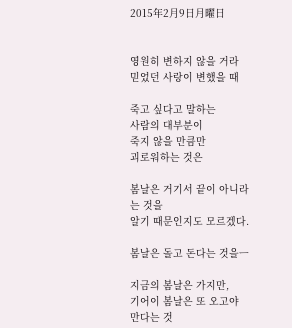2015年2月9日月曜日


영원히 변하지 않을 거라
믿었던 사랑이 변했을 때

죽고 싶다고 말하는
사람의 대부분이
죽지 않을 만큼만
괴로워하는 것은

봄날은 거기서 끝이 아니라는 것을
알기 때문인지도 모르겠다.

봄날은 돌고 돈다는 것을ㅡ

지금의 봄날은 가지만,
기어이 봄날은 또 오고야 만다는 것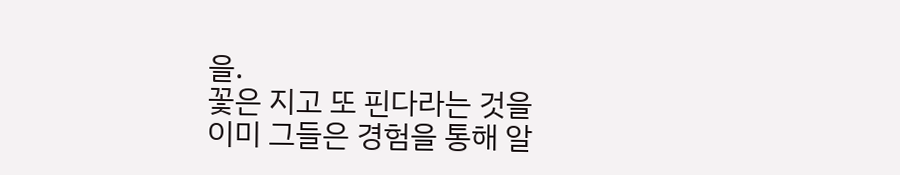을.
꽃은 지고 또 핀다라는 것을
이미 그들은 경험을 통해 알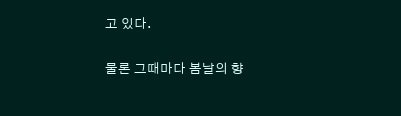고 있다.

물론 그때마다 봄날의 향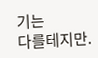기는
다를테지만.